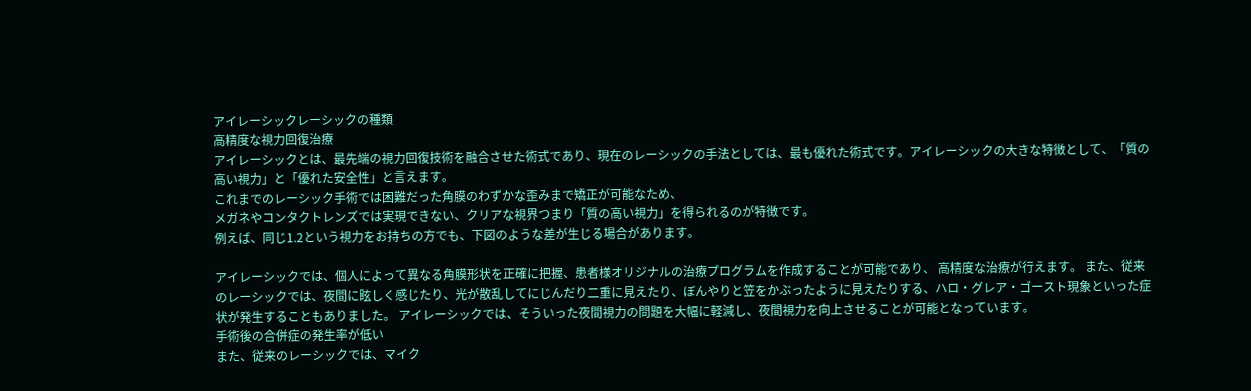アイレーシックレーシックの種類
高精度な視力回復治療
アイレーシックとは、最先端の視力回復技術を融合させた術式であり、現在のレーシックの手法としては、最も優れた術式です。アイレーシックの大きな特徴として、「質の高い視力」と「優れた安全性」と言えます。
これまでのレーシック手術では困難だった角膜のわずかな歪みまで矯正が可能なため、
メガネやコンタクトレンズでは実現できない、クリアな視界つまり「質の高い視力」を得られるのが特徴です。
例えば、同じ1.2という視力をお持ちの方でも、下図のような差が生じる場合があります。

アイレーシックでは、個人によって異なる角膜形状を正確に把握、患者様オリジナルの治療プログラムを作成することが可能であり、 高精度な治療が行えます。 また、従来のレーシックでは、夜間に眩しく感じたり、光が散乱してにじんだり二重に見えたり、ぼんやりと笠をかぶったように見えたりする、ハロ・グレア・ゴースト現象といった症状が発生することもありました。 アイレーシックでは、そういった夜間視力の問題を大幅に軽減し、夜間視力を向上させることが可能となっています。
手術後の合併症の発生率が低い
また、従来のレーシックでは、マイク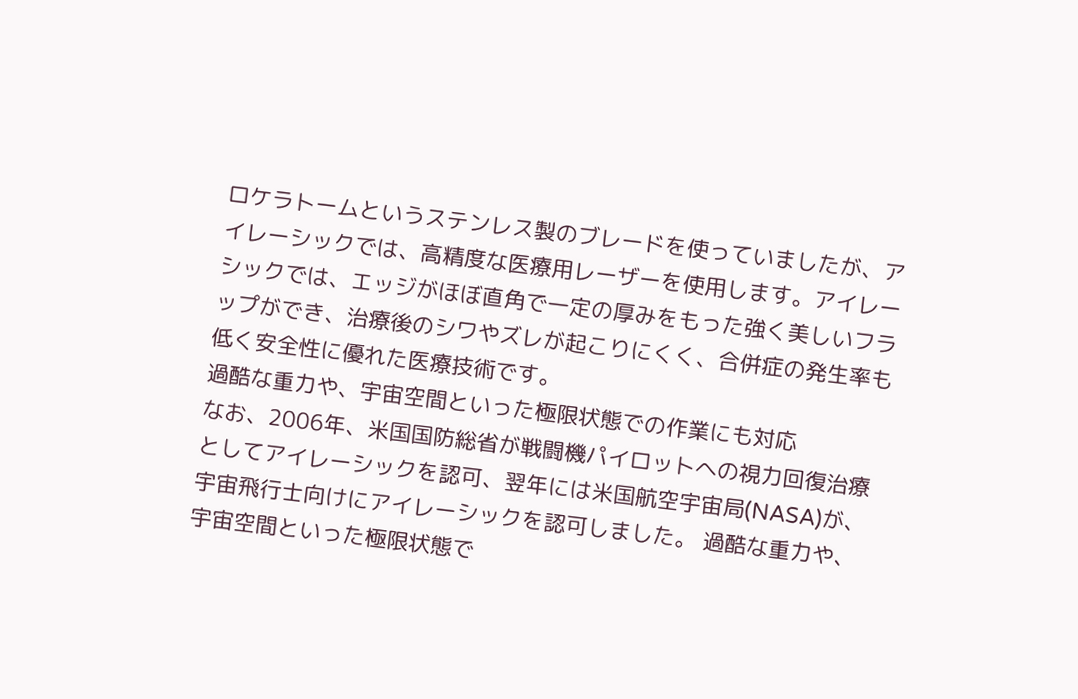ロケラトームというステンレス製のブレードを使っていましたが、アイレーシックでは、高精度な医療用レーザーを使用します。アイレーシックでは、エッジがほぼ直角で一定の厚みをもった強く美しいフラップができ、治療後のシワやズレが起こりにくく、合併症の発生率も低く安全性に優れた医療技術です。
過酷な重力や、宇宙空間といった極限状態での作業にも対応
なお、2006年、米国国防総省が戦闘機パイロットへの視力回復治療としてアイレーシックを認可、翌年には米国航空宇宙局(NASA)が、宇宙飛行士向けにアイレーシックを認可しました。 過酷な重力や、宇宙空間といった極限状態で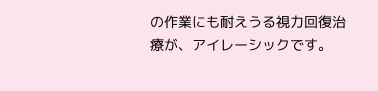の作業にも耐えうる視力回復治療が、アイレーシックです。